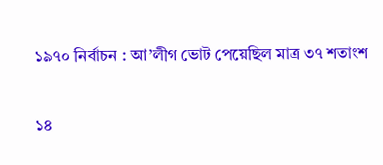১৯৭০ নির্বাচন : আ’লীগ ভোট পেয়েছিল মাত্র ৩৭ শতাংশ


১৪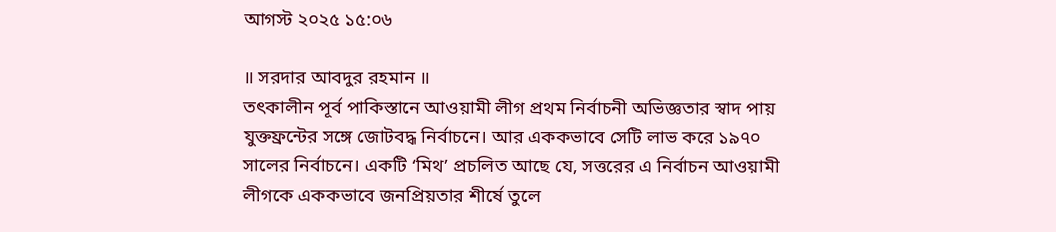আগস্ট ২০২৫ ১৫:০৬

॥ সরদার আবদুর রহমান ॥
তৎকালীন পূর্ব পাকিস্তানে আওয়ামী লীগ প্রথম নির্বাচনী অভিজ্ঞতার স্বাদ পায় যুক্তফ্রন্টের সঙ্গে জোটবদ্ধ নির্বাচনে। আর এককভাবে সেটি লাভ করে ১৯৭০ সালের নির্বাচনে। একটি ‘মিথ’ প্রচলিত আছে যে, সত্তরের এ নির্বাচন আওয়ামী লীগকে এককভাবে জনপ্রিয়তার শীর্ষে তুলে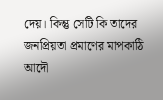দেয়। কিন্তু সেটি কি তাদের জনপ্রিয়তা প্রমাণের মাপকাঠি আদৌ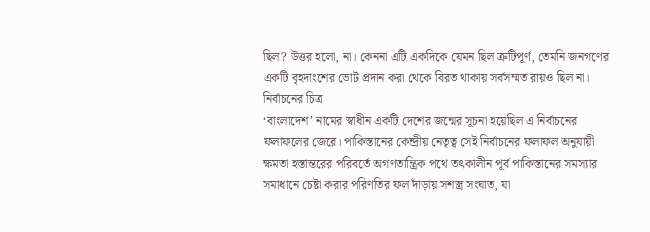ছিল? উত্তর হলো, না। কেননা এটি একদিকে যেমন ছিল ত্রুটিপূর্ণ, তেমনি জনগণের একটি বৃহদাংশের ভোট প্রদান করা থেকে বিরত থাকায় সর্বসম্মত রায়ও ছিল না।
নির্বাচনের চিত্র
‘বাংলাদেশ’ নামের স্বাধীন একটি দেশের জন্মের সূচনা হয়েছিল এ নির্বাচনের ফলাফলের জেরে। পাকিস্তানের কেন্দ্রীয় নেতৃত্ব সেই নির্বাচনের ফলাফল অনুযায়ী ক্ষমতা হস্তান্তরের পরিবর্তে অগণতান্ত্রিক পথে তৎকালীন পূর্ব পাকিস্তানের সমস্যার সমাধানে চেষ্টা করার পরিণতির ফল দাঁড়ায় সশস্ত্র সংঘাত, যা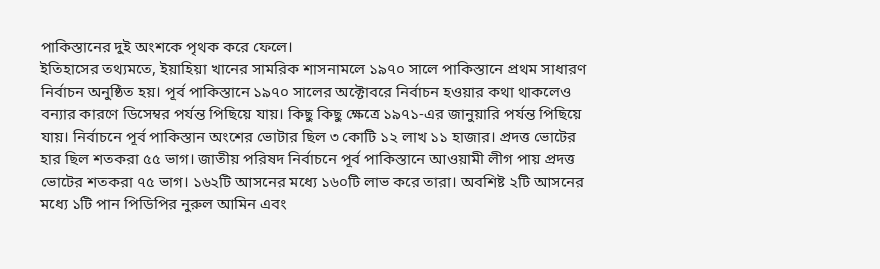পাকিস্তানের দুই অংশকে পৃথক করে ফেলে।
ইতিহাসের তথ্যমতে, ইয়াহিয়া খানের সামরিক শাসনামলে ১৯৭০ সালে পাকিস্তানে প্রথম সাধারণ নির্বাচন অনুষ্ঠিত হয়। পূর্ব পাকিস্তানে ১৯৭০ সালের অক্টোবরে নির্বাচন হওয়ার কথা থাকলেও বন্যার কারণে ডিসেম্বর পর্যন্ত পিছিয়ে যায়। কিছু কিছু ক্ষেত্রে ১৯৭১-এর জানুয়ারি পর্যন্ত পিছিয়ে যায়। নির্বাচনে পূর্ব পাকিস্তান অংশের ভোটার ছিল ৩ কোটি ১২ লাখ ১১ হাজার। প্রদত্ত ভোটের হার ছিল শতকরা ৫৫ ভাগ। জাতীয় পরিষদ নির্বাচনে পূর্ব পাকিস্তানে আওয়ামী লীগ পায় প্রদত্ত ভোটের শতকরা ৭৫ ভাগ। ১৬২টি আসনের মধ্যে ১৬০টি লাভ করে তারা। অবশিষ্ট ২টি আসনের মধ্যে ১টি পান পিডিপির নুরুল আমিন এবং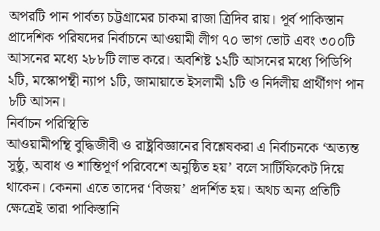অপরটি পান পার্বত্য চট্টগ্রামের চাকমা রাজা ত্রিদিব রায়। পূর্ব পাকিস্তান প্রাদেশিক পরিষদের নির্বাচনে আওয়ামী লীগ ৭০ ভাগ ভোট এবং ৩০০টি আসনের মধ্যে ২৮৮টি লাভ করে। অবশিষ্ট ১২টি আসনের মধ্যে পিডিপি ২টি, মস্কোপন্থী ন্যাপ ১টি, জামায়াতে ইসলামী ১টি ও নির্দলীয় প্রার্থীগণ পান ৮টি আসন।
নির্বাচন পরিস্থিতি
আওয়ামীপন্থি বুদ্ধিজীবী ও রাষ্ট্রবিজ্ঞানের বিশ্লেষকরা এ নির্বাচনকে ‘অত্যন্ত সুষ্ঠু, অবাধ ও শান্তিপূর্ণ পরিবেশে অনুষ্ঠিত হয়’ বলে সার্টিফিকেট দিয়ে থাকেন। কেননা এতে তাদের ‘বিজয়’ প্রদর্শিত হয়। অথচ অন্য প্রতিটি ক্ষেত্রেই তারা পাকিস্তানি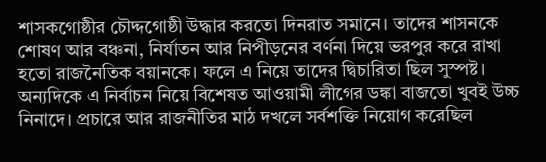শাসকগোষ্ঠীর চৌদ্দগোষ্ঠী উদ্ধার করতো দিনরাত সমানে। তাদের শাসনকে শোষণ আর বঞ্চনা, নির্যাতন আর নিপীড়নের বর্ণনা দিয়ে ভরপুর করে রাখা হতো রাজনৈতিক বয়ানকে। ফলে এ নিয়ে তাদের দ্বিচারিতা ছিল সুস্পষ্ট।
অন্যদিকে এ নির্বাচন নিয়ে বিশেষত আওয়ামী লীগের ডঙ্কা বাজতো খুবই উচ্চ নিনাদে। প্রচারে আর রাজনীতির মাঠ দখলে সর্বশক্তি নিয়োগ করেছিল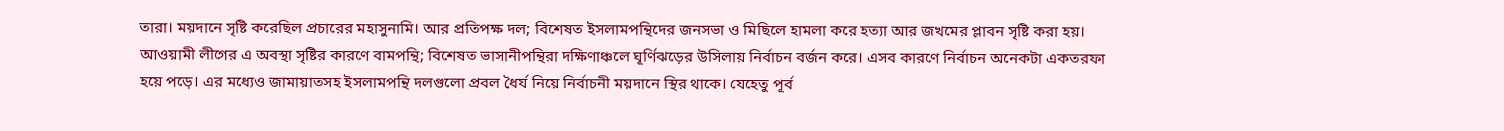তারা। ময়দানে সৃষ্টি করেছিল প্রচারের মহাসুনামি। আর প্রতিপক্ষ দল; বিশেষত ইসলামপন্থিদের জনসভা ও মিছিলে হামলা করে হত্যা আর জখমের প্লাবন সৃষ্টি করা হয়। আওয়ামী লীগের এ অবস্থা সৃষ্টির কারণে বামপন্থি; বিশেষত ভাসানীপন্থিরা দক্ষিণাঞ্চলে ঘূর্ণিঝড়ের উসিলায় নির্বাচন বর্জন করে। এসব কারণে নির্বাচন অনেকটা একতরফা হয়ে পড়ে। এর মধ্যেও জামায়াতসহ ইসলামপন্থি দলগুলো প্রবল ধৈর্য নিয়ে নির্বাচনী ময়দানে স্থির থাকে। যেহেতু পূর্ব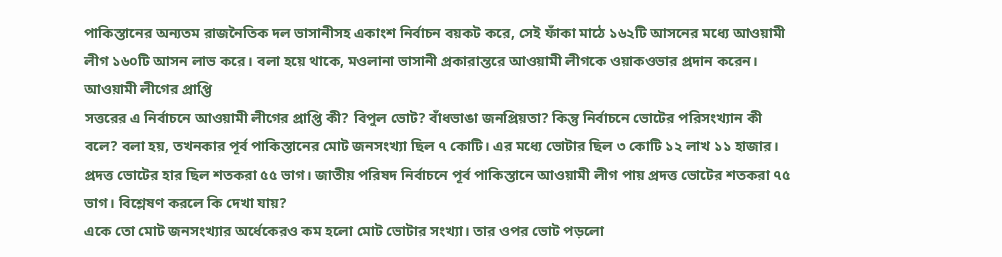পাকিস্তানের অন্যতম রাজনৈতিক দল ভাসানীসহ একাংশ নির্বাচন বয়কট করে, সেই ফাঁকা মাঠে ১৬২টি আসনের মধ্যে আওয়ামী লীগ ১৬০টি আসন লাভ করে। বলা হয়ে থাকে, মওলানা ভাসানী প্রকারান্তরে আওয়ামী লীগকে ওয়াকওভার প্রদান করেন।
আওয়ামী লীগের প্রাপ্তি
সত্তরের এ নির্বাচনে আওয়ামী লীগের প্রাপ্তি কী? বিপুল ভোট? বাঁধভাঙা জনপ্রিয়তা? কিন্তু নির্বাচনে ভোটের পরিসংখ্যান কী বলে? বলা হয়, তখনকার পূর্ব পাকিস্তানের মোট জনসংখ্যা ছিল ৭ কোটি। এর মধ্যে ভোটার ছিল ৩ কোটি ১২ লাখ ১১ হাজার। প্রদত্ত ভোটের হার ছিল শতকরা ৫৫ ভাগ। জাতীয় পরিষদ নির্বাচনে পূর্ব পাকিস্তানে আওয়ামী লীগ পায় প্রদত্ত ভোটের শতকরা ৭৫ ভাগ। বিশ্লেষণ করলে কি দেখা যায়?
একে তো মোট জনসংখ্যার অর্ধেকেরও কম হলো মোট ভোটার সংখ্যা। তার ওপর ভোট পড়লো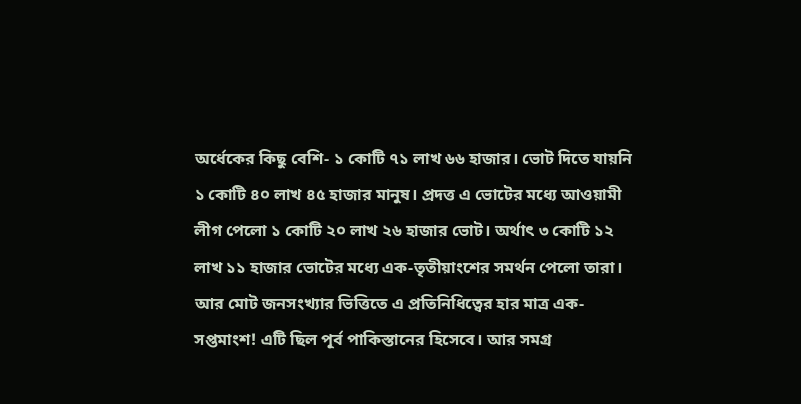অর্ধেকের কিছু বেশি- ১ কোটি ৭১ লাখ ৬৬ হাজার। ভোট দিতে যায়নি ১ কোটি ৪০ লাখ ৪৫ হাজার মানুষ। প্রদত্ত এ ভোটের মধ্যে আওয়ামী লীগ পেলো ১ কোটি ২০ লাখ ২৬ হাজার ভোট। অর্থাৎ ৩ কোটি ১২ লাখ ১১ হাজার ভোটের মধ্যে এক-তৃতীয়াংশের সমর্থন পেলো তারা। আর মোট জনসংখ্যার ভিত্তিতে এ প্রতিনিধিত্বের হার মাত্র এক-সপ্তমাংশ! এটি ছিল পূর্ব পাকিস্তানের হিসেবে। আর সমগ্র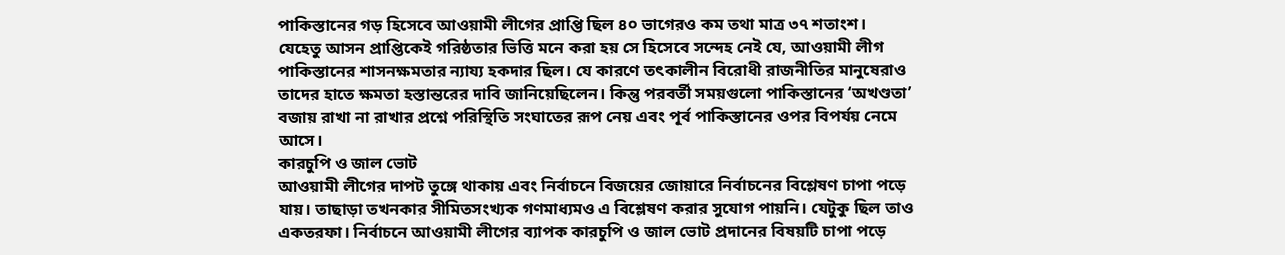পাকিস্তানের গড় হিসেবে আওয়ামী লীগের প্রাপ্তি ছিল ৪০ ভাগেরও কম তথা মাত্র ৩৭ শতাংশ।
যেহেতু আসন প্রাপ্তিকেই গরিষ্ঠতার ভিত্তি মনে করা হয় সে হিসেবে সন্দেহ নেই যে, আওয়ামী লীগ পাকিস্তানের শাসনক্ষমতার ন্যায্য হকদার ছিল। যে কারণে তৎকালীন বিরোধী রাজনীতির মানুষেরাও তাদের হাতে ক্ষমতা হস্তান্তরের দাবি জানিয়েছিলেন। কিন্তু পরবর্তী সময়গুলো পাকিস্তানের ‘অখণ্ডতা’ বজায় রাখা না রাখার প্রশ্নে পরিস্থিতি সংঘাতের রূপ নেয় এবং পূর্ব পাকিস্তানের ওপর বিপর্যয় নেমে আসে।
কারচুপি ও জাল ভোট
আওয়ামী লীগের দাপট তুঙ্গে থাকায় এবং নির্বাচনে বিজয়ের জোয়ারে নির্বাচনের বিশ্লেষণ চাপা পড়ে যায়। তাছাড়া তখনকার সীমিতসংখ্যক গণমাধ্যমও এ বিশ্লেষণ করার সুযোগ পায়নি। যেটুকু ছিল তাও একতরফা। নির্বাচনে আওয়ামী লীগের ব্যাপক কারচুপি ও জাল ভোট প্রদানের বিষয়টি চাপা পড়ে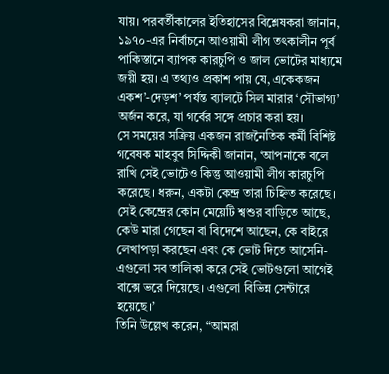যায়। পরবর্তীকালের ইতিহাসের বিশ্লেষকরা জানান, ১৯৭০-এর নির্বাচনে আওয়ামী লীগ তৎকালীন পূর্ব পাকিস্তানে ব্যাপক কারচুপি ও জাল ভোটের মাধ্যমে জয়ী হয়। এ তথ্যও প্রকাশ পায় যে, একেকজন একশ’-দেড়শ’ পর্যন্ত ব্যালটে সিল মারার ‘সৌভাগ্য’ অর্জন করে, যা গর্বের সঙ্গে প্রচার করা হয়।
সে সময়ের সক্রিয় একজন রাজনৈতিক কর্মী বিশিষ্ট গবেষক মাহবুব সিদ্দিকী জানান, ‘আপনাকে বলে রাখি সেই ভোটেও কিন্তু আওয়ামী লীগ কারচুপি করেছে। ধরুন, একটা কেন্দ্র তারা চিহ্নিত করেছে। সেই কেন্দ্রের কোন মেয়েটি শ্বশুর বাড়িতে আছে, কেউ মারা গেছেন বা বিদেশে আছেন, কে বাইরে লেখাপড়া করছেন এবং কে ভোট দিতে আসেনি- এগুলো সব তালিকা করে সেই ভোটগুলো আগেই বাক্সে ভরে দিয়েছে। এগুলো বিভিন্ন সেন্টারে হয়েছে।’
তিনি উল্লেখ করেন, “আমরা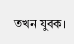তখন যুবক।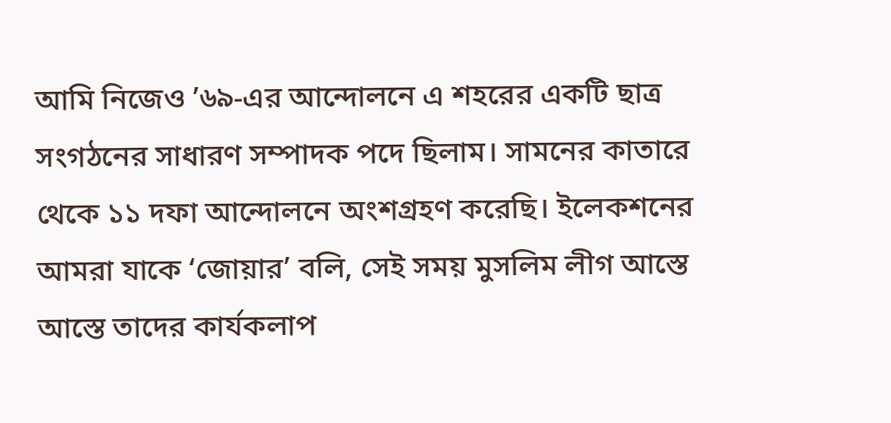আমি নিজেও ’৬৯-এর আন্দোলনে এ শহরের একটি ছাত্র সংগঠনের সাধারণ সম্পাদক পদে ছিলাম। সামনের কাতারে থেকে ১১ দফা আন্দোলনে অংশগ্রহণ করেছি। ইলেকশনের আমরা যাকে ‘জোয়ার’ বলি, সেই সময় মুসলিম লীগ আস্তে আস্তে তাদের কার্যকলাপ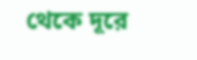থেকে দূরে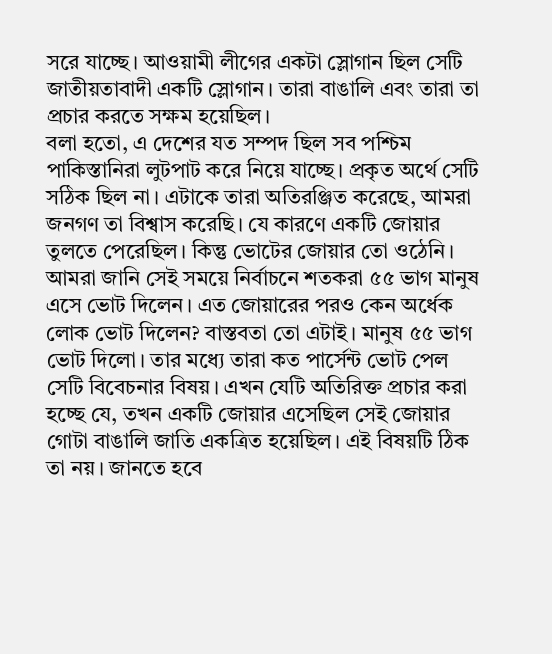সরে যাচ্ছে। আওয়ামী লীগের একটা স্লোগান ছিল সেটি জাতীয়তাবাদী একটি স্লোগান। তারা বাঙালি এবং তারা তা প্রচার করতে সক্ষম হয়েছিল।
বলা হতো, এ দেশের যত সম্পদ ছিল সব পশ্চিম পাকিস্তানিরা লুটপাট করে নিয়ে যাচ্ছে। প্রকৃত অর্থে সেটি সঠিক ছিল না। এটাকে তারা অতিরঞ্জিত করেছে, আমরা জনগণ তা বিশ্বাস করেছি। যে কারণে একটি জোয়ার তুলতে পেরেছিল। কিন্তু ভোটের জোয়ার তো ওঠেনি। আমরা জানি সেই সময়ে নির্বাচনে শতকরা ৫৫ ভাগ মানুষ এসে ভোট দিলেন। এত জোয়ারের পরও কেন অর্ধেক লোক ভোট দিলেন? বাস্তবতা তো এটাই। মানুষ ৫৫ ভাগ ভোট দিলো। তার মধ্যে তারা কত পার্সেন্ট ভোট পেল সেটি বিবেচনার বিষয়। এখন যেটি অতিরিক্ত প্রচার করা হচ্ছে যে, তখন একটি জোয়ার এসেছিল সেই জোয়ার গোটা বাঙালি জাতি একত্রিত হয়েছিল। এই বিষয়টি ঠিক তা নয়। জানতে হবে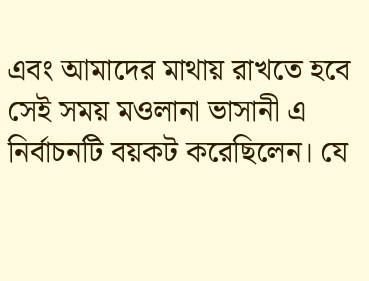এবং আমাদের মাথায় রাখতে হবে সেই সময় মওলানা ভাসানী এ নির্বাচনটি বয়কট করেছিলেন। যে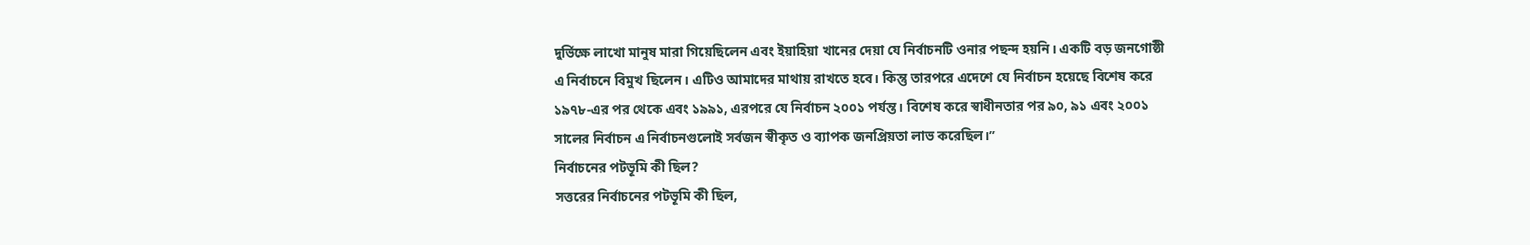দুর্ভিক্ষে লাখো মানুষ মারা গিয়েছিলেন এবং ইয়াহিয়া খানের দেয়া যে নির্বাচনটি ওনার পছন্দ হয়নি। একটি বড় জনগোষ্ঠী এ নির্বাচনে বিমুখ ছিলেন। এটিও আমাদের মাথায় রাখতে হবে। কিন্তু তারপরে এদেশে যে নির্বাচন হয়েছে বিশেষ করে ১৯৭৮-এর পর থেকে এবং ১৯৯১, এরপরে যে নির্বাচন ২০০১ পর্যন্ত। বিশেষ করে স্বাধীনতার পর ৯০, ৯১ এবং ২০০১ সালের নির্বাচন এ নির্বাচনগুলোই সর্বজন স্বীকৃত ও ব্যাপক জনপ্রিয়তা লাভ করেছিল।”
নির্বাচনের পটভূমি কী ছিল?
সত্তরের নির্বাচনের পটভূমি কী ছিল,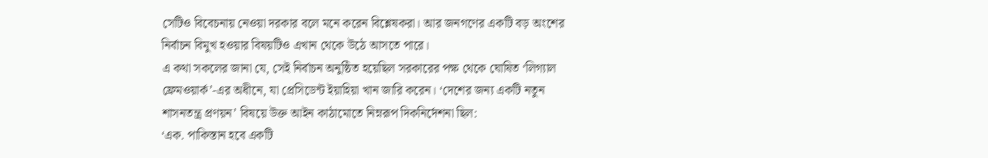সেটিও বিবেচনায় নেওয়া দরকার বলে মনে করেন বিশ্লেষকরা। আর জনগণের একটি বড় অংশের নির্বাচন বিমুখ হওয়ার বিষয়টিও এখান থেকে উঠে আসতে পারে।
এ কথা সকলের জানা যে, সেই নির্বাচন অনুষ্ঠিত হয়েছিল সরকারের পক্ষ থেকে ঘোষিত ‘লিগ্যাল ফ্রেমওয়ার্ক’-এর অধীনে, যা প্রেসিডেন্ট ইয়াহিয়া খান জারি করেন। ‘দেশের জন্য একটি নতুন শাসনতন্ত্র প্রণয়ন’ বিষয়ে উক্ত আইন কাঠামোতে নিম্নরূপ দিকনির্দেশনা ছিল:
‘এক. পাকিস্তান হবে একটি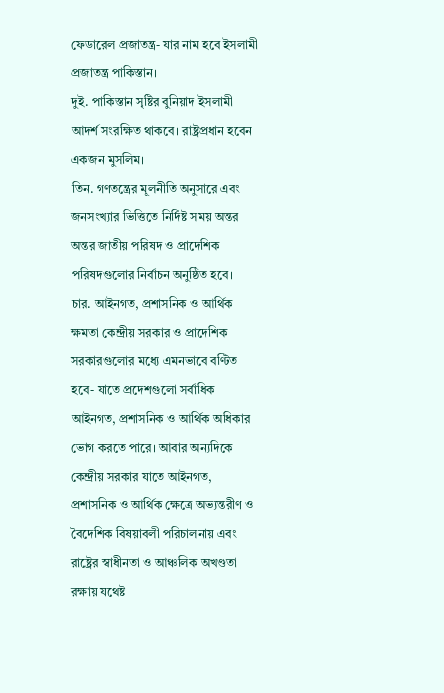ফেডারেল প্রজাতন্ত্র- যার নাম হবে ইসলামী প্রজাতন্ত্র পাকিস্তান।
দুই. পাকিস্তান সৃষ্টির বুনিয়াদ ইসলামী আদর্শ সংরক্ষিত থাকবে। রাষ্ট্রপ্রধান হবেন একজন মুসলিম।
তিন. গণতন্ত্রের মূলনীতি অনুসারে এবং জনসংখ্যার ভিত্তিতে নির্দিষ্ট সময় অন্তর অন্তর জাতীয় পরিষদ ও প্রাদেশিক পরিষদগুলোর নির্বাচন অনুষ্ঠিত হবে।
চার. আইনগত, প্রশাসনিক ও আর্থিক ক্ষমতা কেন্দ্রীয় সরকার ও প্রাদেশিক সরকারগুলোর মধ্যে এমনভাবে বণ্টিত হবে- যাতে প্রদেশগুলো সর্বাধিক আইনগত, প্রশাসনিক ও আর্থিক অধিকার ভোগ করতে পারে। আবার অন্যদিকে কেন্দ্রীয় সরকার যাতে আইনগত, প্রশাসনিক ও আর্থিক ক্ষেত্রে অভ্যন্তরীণ ও বৈদেশিক বিষয়াবলী পরিচালনায় এবং রাষ্ট্রের স্বাধীনতা ও আঞ্চলিক অখণ্ডতা রক্ষায় যথেষ্ট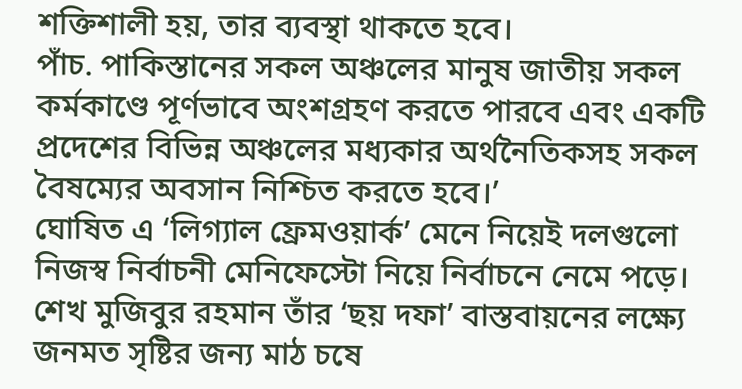শক্তিশালী হয়, তার ব্যবস্থা থাকতে হবে।
পাঁচ. পাকিস্তানের সকল অঞ্চলের মানুষ জাতীয় সকল কর্মকাণ্ডে পূর্ণভাবে অংশগ্রহণ করতে পারবে এবং একটি প্রদেশের বিভিন্ন অঞ্চলের মধ্যকার অর্থনৈতিকসহ সকল বৈষম্যের অবসান নিশ্চিত করতে হবে।’
ঘোষিত এ ‘লিগ্যাল ফ্রেমওয়ার্ক’ মেনে নিয়েই দলগুলো নিজস্ব নির্বাচনী মেনিফেস্টো নিয়ে নির্বাচনে নেমে পড়ে। শেখ মুজিবুর রহমান তাঁর ‘ছয় দফা’ বাস্তবায়নের লক্ষ্যে জনমত সৃষ্টির জন্য মাঠ চষে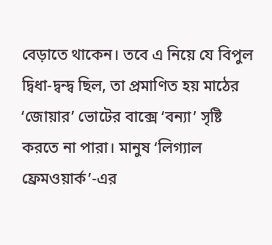বেড়াতে থাকেন। তবে এ নিয়ে যে বিপুল দ্বিধা-দ্বন্দ্ব ছিল, তা প্রমাণিত হয় মাঠের ‘জোয়ার’ ভোটের বাক্সে ‘বন্যা’ সৃষ্টি করতে না পারা। মানুষ ‘লিগ্যাল ফ্রেমওয়ার্ক’-এর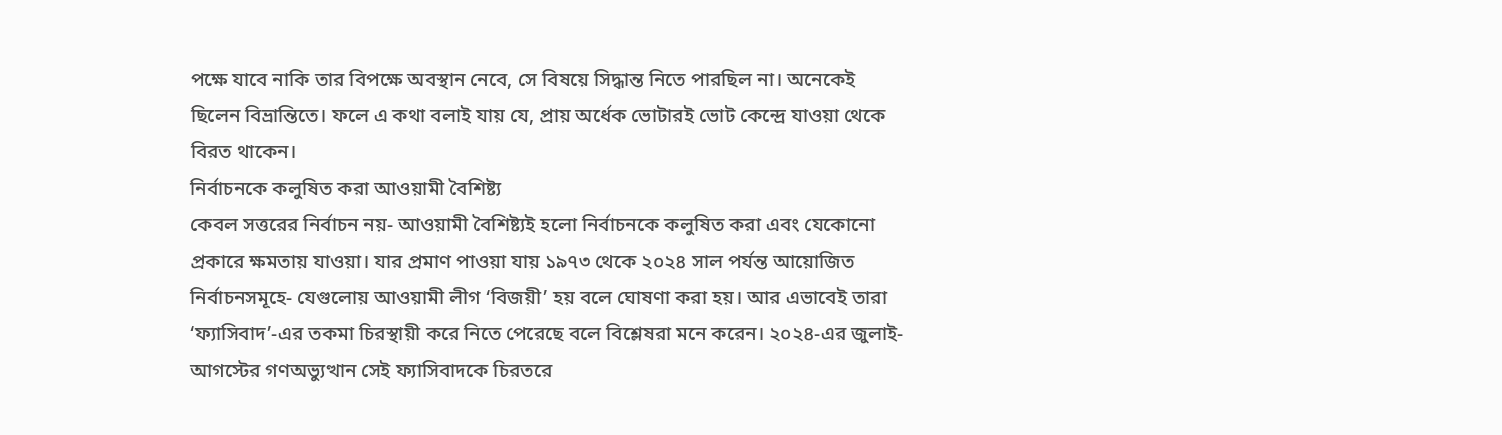পক্ষে যাবে নাকি তার বিপক্ষে অবস্থান নেবে, সে বিষয়ে সিদ্ধান্ত নিতে পারছিল না। অনেকেই ছিলেন বিভ্রান্তিতে। ফলে এ কথা বলাই যায় যে, প্রায় অর্ধেক ভোটারই ভোট কেন্দ্রে যাওয়া থেকে বিরত থাকেন।
নির্বাচনকে কলুষিত করা আওয়ামী বৈশিষ্ট্য
কেবল সত্তরের নির্বাচন নয়- আওয়ামী বৈশিষ্ট্যই হলো নির্বাচনকে কলুষিত করা এবং যেকোনো প্রকারে ক্ষমতায় যাওয়া। যার প্রমাণ পাওয়া যায় ১৯৭৩ থেকে ২০২৪ সাল পর্যন্ত আয়োজিত নির্বাচনসমূহে- যেগুলোয় আওয়ামী লীগ ‘বিজয়ী’ হয় বলে ঘোষণা করা হয়। আর এভাবেই তারা ‘ফ্যাসিবাদ’-এর তকমা চিরস্থায়ী করে নিতে পেরেছে বলে বিশ্লেষরা মনে করেন। ২০২৪-এর জুলাই-আগস্টের গণঅভ্যুত্থান সেই ফ্যাসিবাদকে চিরতরে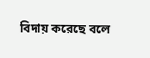বিদায় করেছে বলে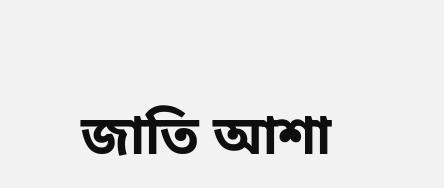জাতি আশা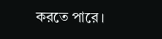করতে পারে।